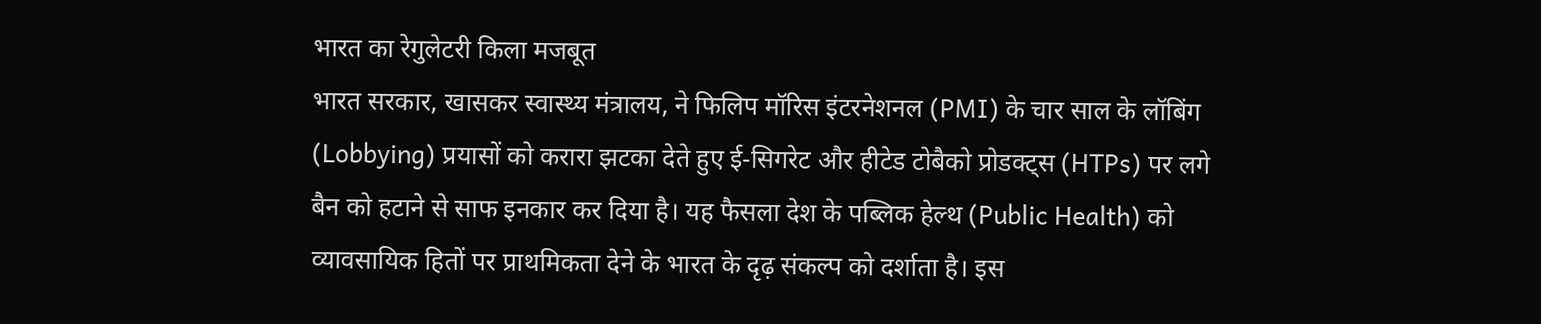भारत का रेगुलेटरी किला मजबूत
भारत सरकार, खासकर स्वास्थ्य मंत्रालय, ने फिलिप मॉरिस इंटरनेशनल (PMI) के चार साल के लॉबिंग (Lobbying) प्रयासों को करारा झटका देते हुए ई-सिगरेट और हीटेड टोबैको प्रोडक्ट्स (HTPs) पर लगे बैन को हटाने से साफ इनकार कर दिया है। यह फैसला देश के पब्लिक हेल्थ (Public Health) को व्यावसायिक हितों पर प्राथमिकता देने के भारत के दृढ़ संकल्प को दर्शाता है। इस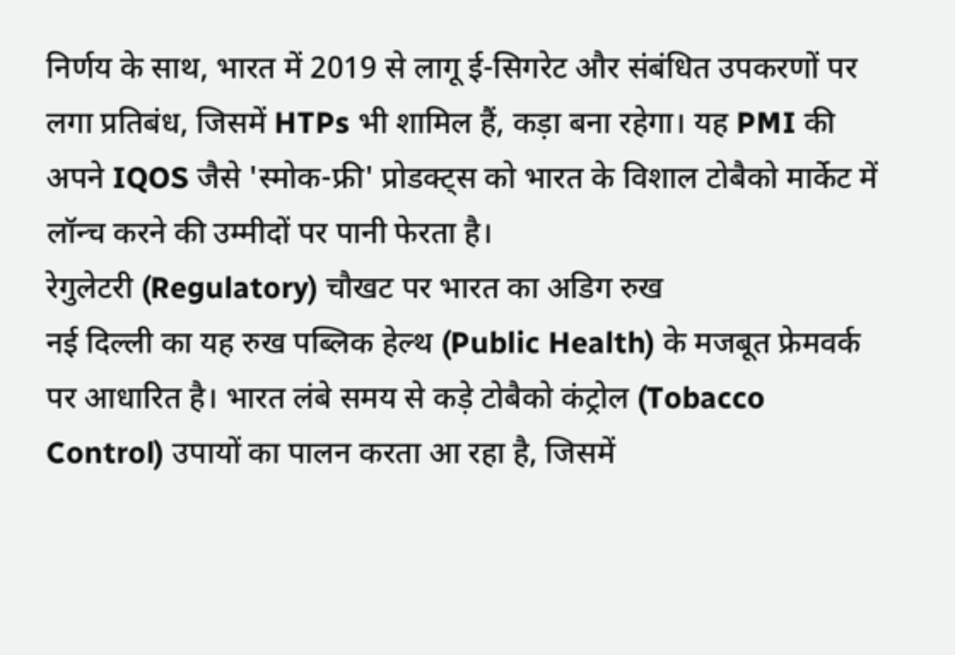निर्णय के साथ, भारत में 2019 से लागू ई-सिगरेट और संबंधित उपकरणों पर लगा प्रतिबंध, जिसमें HTPs भी शामिल हैं, कड़ा बना रहेगा। यह PMI की अपने IQOS जैसे 'स्मोक-फ्री' प्रोडक्ट्स को भारत के विशाल टोबैको मार्केट में लॉन्च करने की उम्मीदों पर पानी फेरता है।
रेगुलेटरी (Regulatory) चौखट पर भारत का अडिग रुख
नई दिल्ली का यह रुख पब्लिक हेल्थ (Public Health) के मजबूत फ्रेमवर्क पर आधारित है। भारत लंबे समय से कड़े टोबैको कंट्रोल (Tobacco Control) उपायों का पालन करता आ रहा है, जिसमें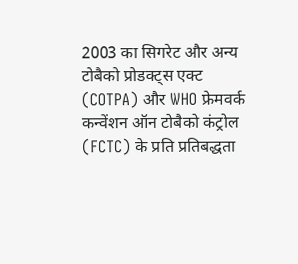2003 का सिगरेट और अन्य टोबैको प्रोडक्ट्स एक्ट (COTPA) और WHO फ्रेमवर्क कन्वेंशन ऑन टोबैको कंट्रोल (FCTC) के प्रति प्रतिबद्धता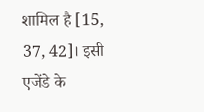शामिल है [15, 37, 42]। इसी एजेंडे के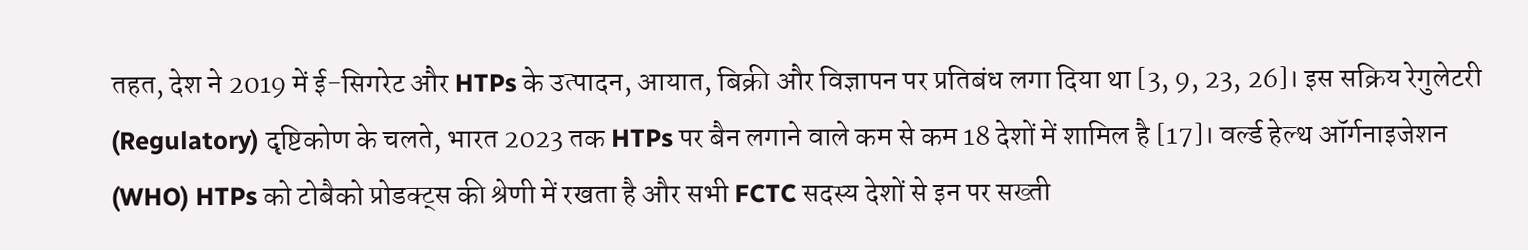तहत, देश ने 2019 में ई-सिगरेट और HTPs के उत्पादन, आयात, बिक्री और विज्ञापन पर प्रतिबंध लगा दिया था [3, 9, 23, 26]। इस सक्रिय रेगुलेटरी (Regulatory) दृष्टिकोण के चलते, भारत 2023 तक HTPs पर बैन लगाने वाले कम से कम 18 देशों में शामिल है [17]। वर्ल्ड हेल्थ ऑर्गनाइजेशन (WHO) HTPs को टोबैको प्रोडक्ट्स की श्रेणी में रखता है और सभी FCTC सदस्य देशों से इन पर सख्ती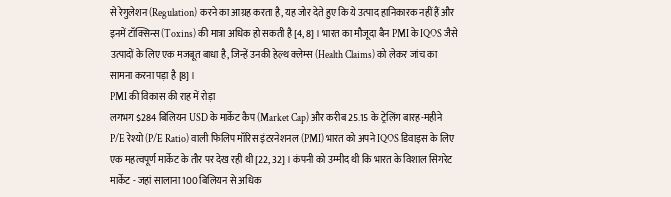से रेगुलेशन (Regulation) करने का आग्रह करता है, यह जोर देते हुए कि ये उत्पाद हानिकारक नहीं हैं और इनमें टॉक्सिन्स (Toxins) की मात्रा अधिक हो सकती है [4, 8]। भारत का मौजूदा बैन PMI के IQOS जैसे उत्पादों के लिए एक मजबूत बाधा है, जिन्हें उनकी हेल्थ क्लेम्स (Health Claims) को लेकर जांच का सामना करना पड़ा है [8]।
PMI की विकास की राह में रोड़ा
लगभग $284 बिलियन USD के मार्केट कैप (Market Cap) और करीब 25.15 के ट्रेलिंग बारह-महीने P/E रेश्यो (P/E Ratio) वाली फिलिप मॉरिस इंटरनेशनल (PMI) भारत को अपने IQOS डिवाइस के लिए एक महत्वपूर्ण मार्केट के तौर पर देख रही थी [22, 32]। कंपनी को उम्मीद थी कि भारत के विशाल सिगरेट मार्केट - जहां सालाना 100 बिलियन से अधिक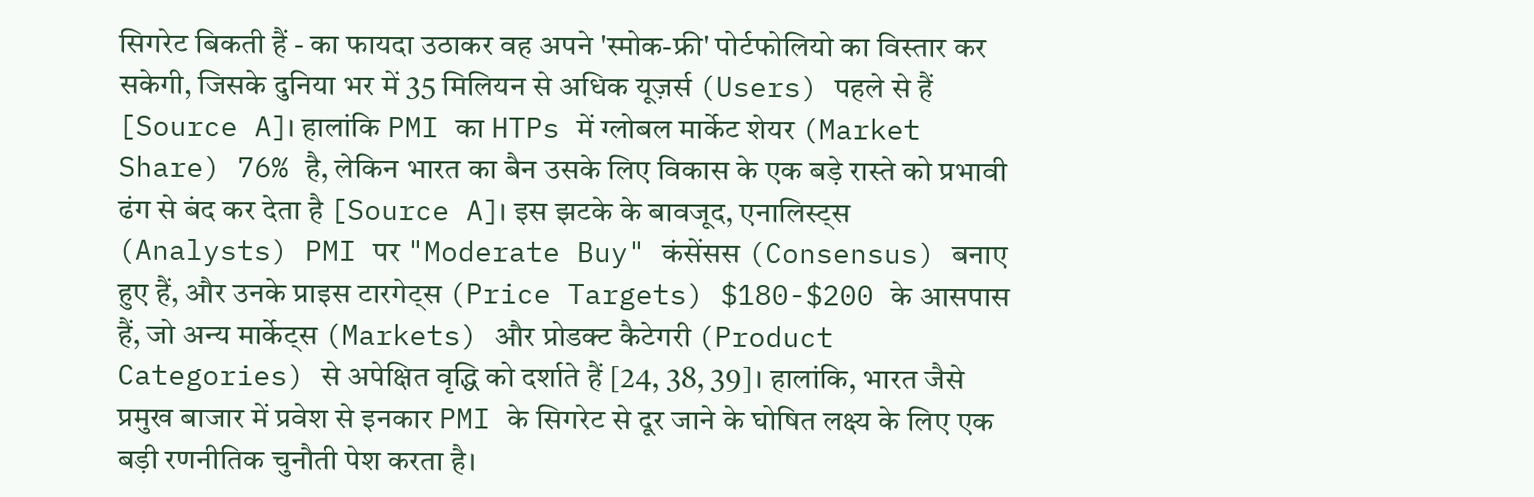सिगरेट बिकती हैं - का फायदा उठाकर वह अपने 'स्मोक-फ्री' पोर्टफोलियो का विस्तार कर सकेगी, जिसके दुनिया भर में 35 मिलियन से अधिक यूज़र्स (Users) पहले से हैं [Source A]। हालांकि PMI का HTPs में ग्लोबल मार्केट शेयर (Market Share) 76% है, लेकिन भारत का बैन उसके लिए विकास के एक बड़े रास्ते को प्रभावी ढंग से बंद कर देता है [Source A]। इस झटके के बावजूद, एनालिस्ट्स (Analysts) PMI पर "Moderate Buy" कंसेंसस (Consensus) बनाए हुए हैं, और उनके प्राइस टारगेट्स (Price Targets) $180-$200 के आसपास हैं, जो अन्य मार्केट्स (Markets) और प्रोडक्ट कैटेगरी (Product Categories) से अपेक्षित वृद्धि को दर्शाते हैं [24, 38, 39]। हालांकि, भारत जैसे प्रमुख बाजार में प्रवेश से इनकार PMI के सिगरेट से दूर जाने के घोषित लक्ष्य के लिए एक बड़ी रणनीतिक चुनौती पेश करता है।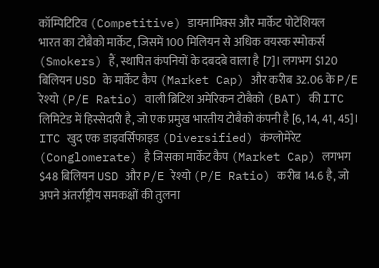कॉम्पिटिटिव (Competitive) डायनामिक्स और मार्केट पोटेंशियल
भारत का टोबैको मार्केट, जिसमें 100 मिलियन से अधिक वयस्क स्मोकर्स (Smokers) हैं, स्थापित कंपनियों के दबदबे वाला है [7]। लगभग $120 बिलियन USD के मार्केट कैप (Market Cap) और करीब 32.06 के P/E रेश्यो (P/E Ratio) वाली ब्रिटिश अमेरिकन टोबैको (BAT) की ITC लिमिटेड में हिस्सेदारी है, जो एक प्रमुख भारतीय टोबैको कंपनी है [6, 14, 41, 45]। ITC खुद एक डाइवर्सिफाइड (Diversified) कंग्लोमेरेट (Conglomerate) है जिसका मार्केट कैप (Market Cap) लगभग $48 बिलियन USD और P/E रेश्यो (P/E Ratio) करीब 14.6 है, जो अपने अंतर्राष्ट्रीय समकक्षों की तुलना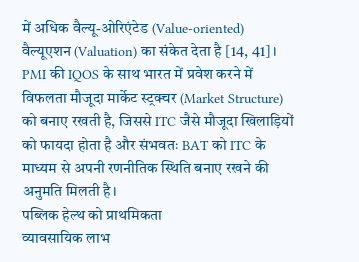में अधिक वैल्यू-ओरिएंटेड (Value-oriented) वैल्यूएशन (Valuation) का संकेत देता है [14, 41]। PMI की IQOS के साथ भारत में प्रवेश करने में विफलता मौजूदा मार्केट स्ट्रक्चर (Market Structure) को बनाए रखती है, जिससे ITC जैसे मौजूदा खिलाड़ियों को फायदा होता है और संभवतः BAT को ITC के माध्यम से अपनी रणनीतिक स्थिति बनाए रखने की अनुमति मिलती है।
पब्लिक हेल्थ को प्राथमिकता
व्यावसायिक लाभ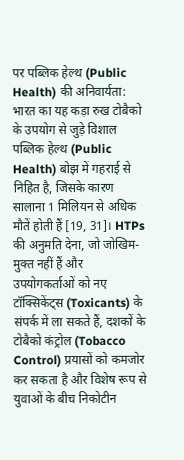पर पब्लिक हेल्थ (Public Health) की अनिवार्यता: भारत का यह कड़ा रुख टोबैको के उपयोग से जुड़े विशाल पब्लिक हेल्थ (Public Health) बोझ में गहराई से निहित है, जिसके कारण सालाना 1 मिलियन से अधिक मौतें होती हैं [19, 31]। HTPs की अनुमति देना, जो जोखिम-मुक्त नहीं हैं और उपयोगकर्ताओं को नए टॉक्सिकेंट्स (Toxicants) के संपर्क में ला सकते हैं, दशकों के टोबैको कंट्रोल (Tobacco Control) प्रयासों को कमजोर कर सकता है और विशेष रूप से युवाओं के बीच निकोटीन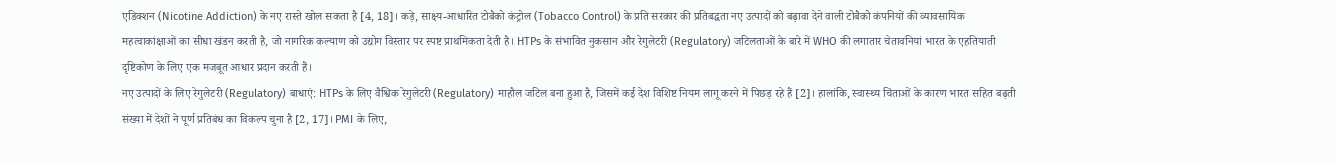एडिक्शन (Nicotine Addiction) के नए रास्ते खोल सकता है [4, 18]। कड़े, साक्ष्य-आधारित टोबैको कंट्रोल (Tobacco Control) के प्रति सरकार की प्रतिबद्धता नए उत्पादों को बढ़ावा देने वाली टोबैको कंपनियों की व्यावसायिक महत्वाकांक्षाओं का सीधा खंडन करती है, जो नागरिक कल्याण को उद्योग विस्तार पर स्पष्ट प्राथमिकता देती है। HTPs के संभावित नुकसान और रेगुलेटरी (Regulatory) जटिलताओं के बारे में WHO की लगातार चेतावनियां भारत के एहतियाती दृष्टिकोण के लिए एक मजबूत आधार प्रदान करती हैं।
नए उत्पादों के लिए रेगुलेटरी (Regulatory) बाधाएं: HTPs के लिए वैश्विक रेगुलेटरी (Regulatory) माहौल जटिल बना हुआ है, जिसमें कई देश विशिष्ट नियम लागू करने में पिछड़ रहे हैं [2]। हालांकि, स्वास्थ्य चिंताओं के कारण भारत सहित बढ़ती संख्या में देशों ने पूर्ण प्रतिबंध का विकल्प चुना है [2, 17]। PMI के लिए,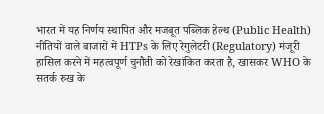भारत में यह निर्णय स्थापित और मजबूत पब्लिक हेल्थ (Public Health) नीतियों वाले बाजारों में HTPs के लिए रेगुलेटरी (Regulatory) मंजूरी हासिल करने में महत्वपूर्ण चुनौती को रेखांकित करता है, खासकर WHO के सतर्क रुख के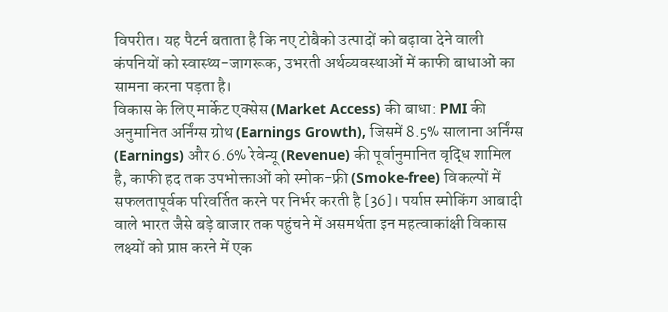विपरीत। यह पैटर्न बताता है कि नए टोबैको उत्पादों को बढ़ावा देने वाली कंपनियों को स्वास्थ्य-जागरूक, उभरती अर्थव्यवस्थाओं में काफी बाधाओं का सामना करना पड़ता है।
विकास के लिए मार्केट एक्सेस (Market Access) की बाधा: PMI की अनुमानित अर्निंग्स ग्रोथ (Earnings Growth), जिसमें 8.5% सालाना अर्निंग्स (Earnings) और 6.6% रेवेन्यू (Revenue) की पूर्वानुमानित वृद्धि शामिल है, काफी हद तक उपभोक्ताओं को स्मोक-फ्री (Smoke-free) विकल्पों में सफलतापूर्वक परिवर्तित करने पर निर्भर करती है [36]। पर्याप्त स्मोकिंग आबादी वाले भारत जैसे बड़े बाजार तक पहुंचने में असमर्थता इन महत्वाकांक्षी विकास लक्ष्यों को प्राप्त करने में एक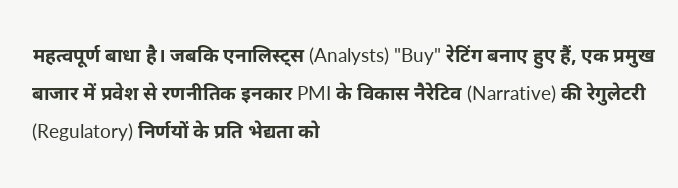महत्वपूर्ण बाधा है। जबकि एनालिस्ट्स (Analysts) "Buy" रेटिंग बनाए हुए हैं, एक प्रमुख बाजार में प्रवेश से रणनीतिक इनकार PMI के विकास नैरेटिव (Narrative) की रेगुलेटरी (Regulatory) निर्णयों के प्रति भेद्यता को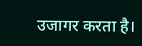उजागर करता है।